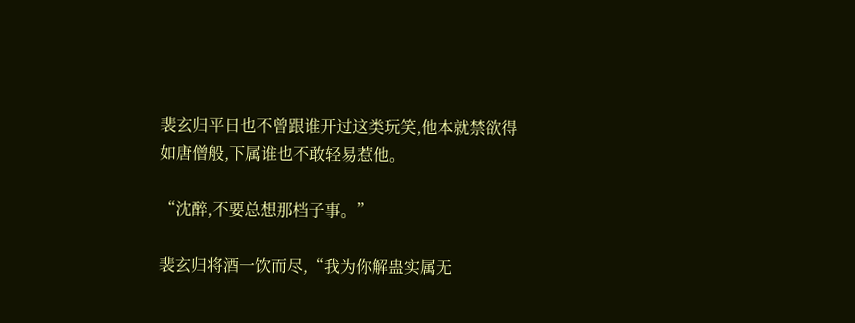裴玄归平日也不曾跟谁开过这类玩笑,他本就禁欲得如唐僧般,下属谁也不敢轻易惹他。

“沈醉,不要总想那档子事。”

裴玄归将酒一饮而尽,“我为你解蛊实属无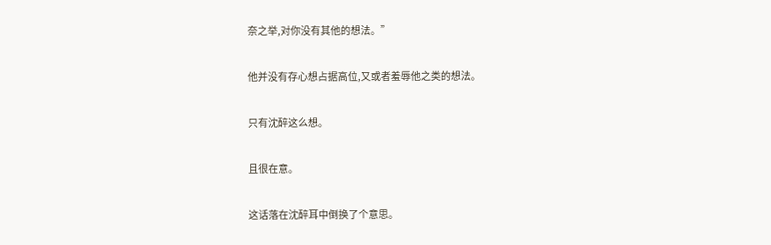奈之举,对你没有其他的想法。”

他并没有存心想占据高位,又或者羞辱他之类的想法。

只有沈醉这么想。

且很在意。

这话落在沈醉耳中倒换了个意思。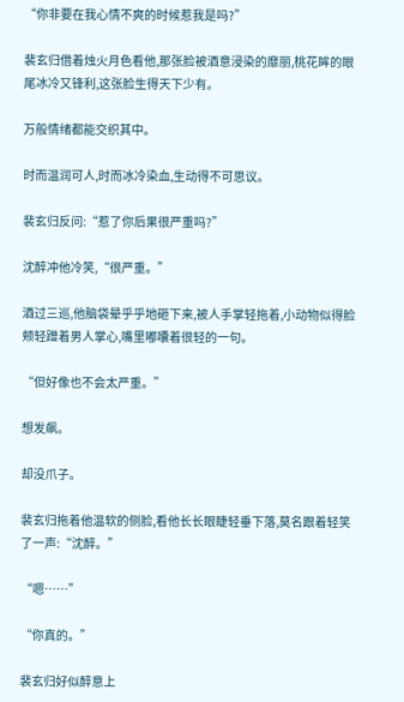“你非要在我心情不爽的时候惹我是吗?”

裴玄归借着烛火月色看他,那张脸被酒意浸染的靡丽,桃花眸的眼尾冰冷又锋利,这张脸生得天下少有。

万般情绪都能交织其中。

时而温润可人,时而冰冷染血,生动得不可思议。

裴玄归反问:“惹了你后果很严重吗?”

沈醉冲他冷笑,“很严重。”

酒过三巡,他脑袋晕乎乎地砸下来,被人手掌轻拖着,小动物似得脸颊轻蹭着男人掌心,嘴里嘟囔着很轻的一句。

“但好像也不会太严重。”

想发飙。

却没爪子。

裴玄归拖着他温软的侧脸,看他长长眼睫轻垂下落,莫名跟着轻笑了一声:“沈醉。”

“嗯……”

“你真的。”

裴玄归好似醉意上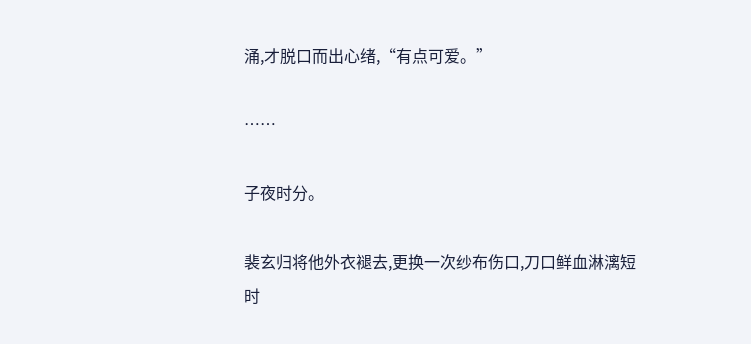涌,才脱口而出心绪,“有点可爱。”

……

子夜时分。

裴玄归将他外衣褪去,更换一次纱布伤口,刀口鲜血淋漓短时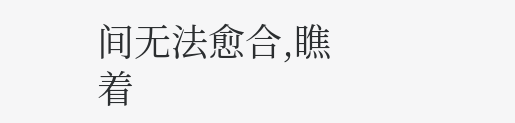间无法愈合,瞧着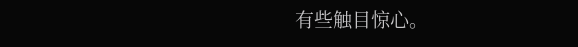有些触目惊心。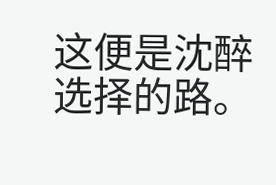这便是沈醉选择的路。